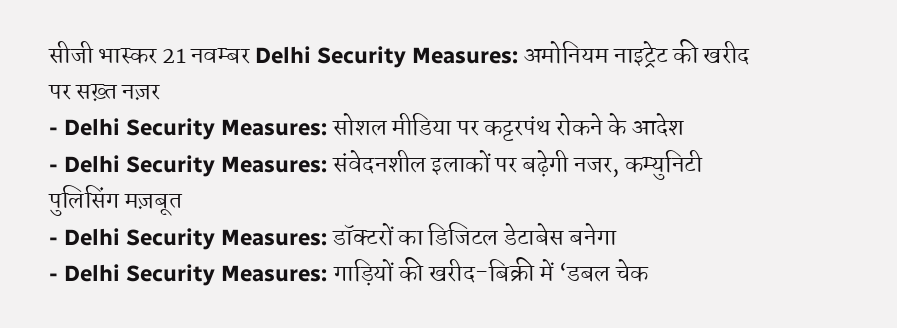सीजी भास्कर 21 नवम्बर Delhi Security Measures: अमोनियम नाइट्रेट की खरीद पर सख़्त नज़र
- Delhi Security Measures: सोशल मीडिया पर कट्टरपंथ रोकने के आदेश
- Delhi Security Measures: संवेदनशील इलाकों पर बढ़ेगी नजर, कम्युनिटी पुलिसिंग मज़बूत
- Delhi Security Measures: डॉक्टरों का डिजिटल डेटाबेस बनेगा
- Delhi Security Measures: गाड़ियों की खरीद-बिक्री में ‘डबल चेक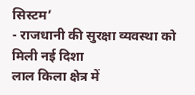सिस्टम’
- राजधानी की सुरक्षा व्यवस्था को मिली नई दिशा
लाल किला क्षेत्र में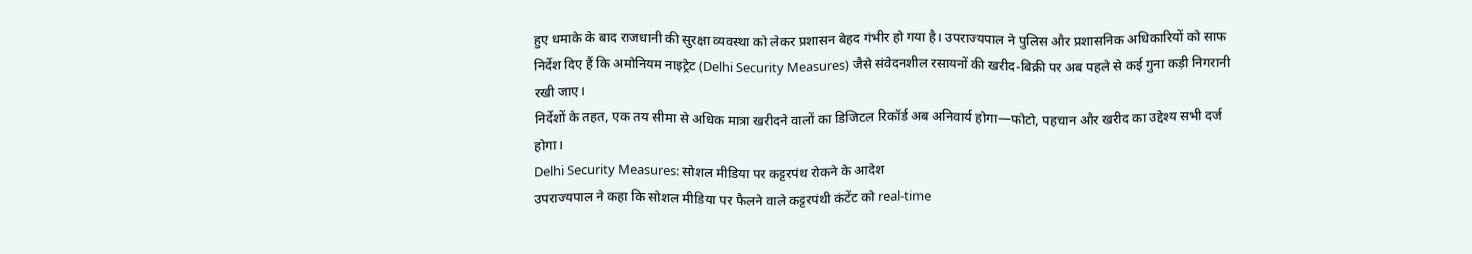हुए धमाके के बाद राजधानी की सुरक्षा व्यवस्था को लेकर प्रशासन बेहद गंभीर हो गया है। उपराज्यपाल ने पुलिस और प्रशासनिक अधिकारियों को साफ निर्देश दिए हैं कि अमोनियम नाइट्रेट (Delhi Security Measures) जैसे संवेदनशील रसायनों की खरीद-बिक्री पर अब पहले से कई गुना कड़ी निगरानी रखी जाए।
निर्देशों के तहत, एक तय सीमा से अधिक मात्रा खरीदने वालों का डिजिटल रिकॉर्ड अब अनिवार्य होगा—फोटो, पहचान और खरीद का उद्देश्य सभी दर्ज होगा।
Delhi Security Measures: सोशल मीडिया पर कट्टरपंथ रोकने के आदेश
उपराज्यपाल ने कहा कि सोशल मीडिया पर फैलने वाले कट्टरपंथी कंटेंट को real-time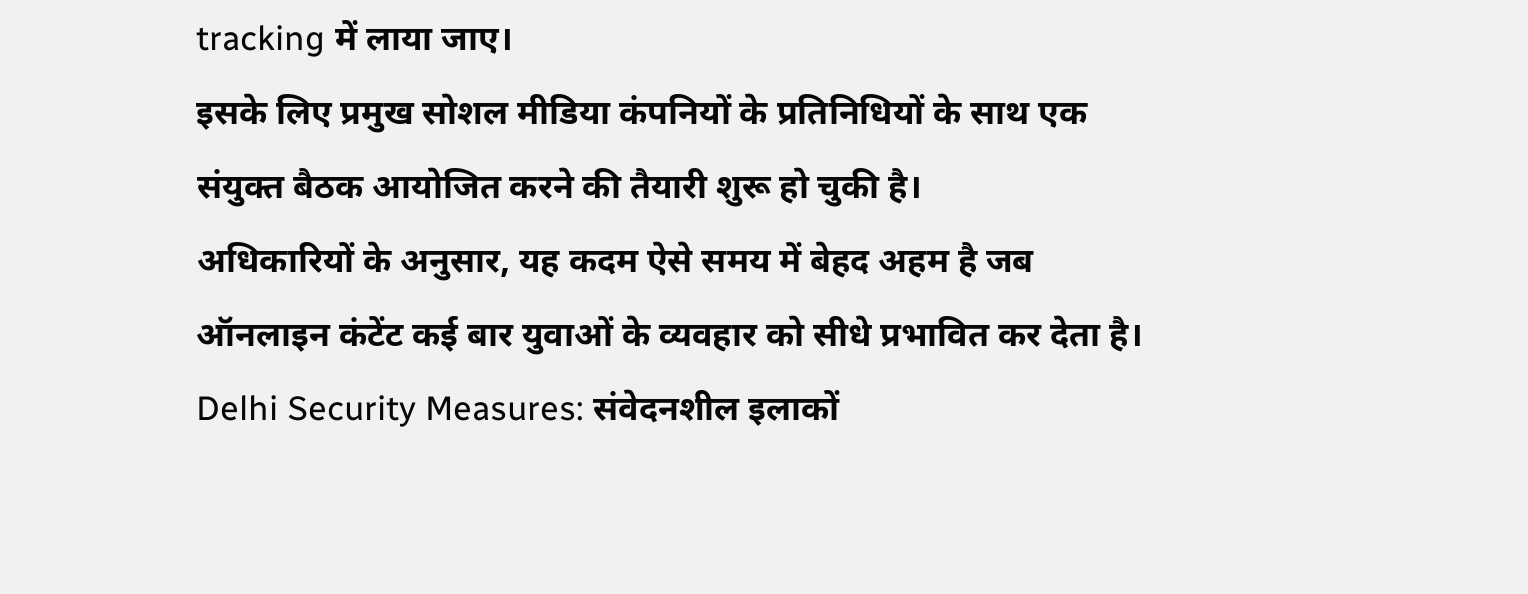tracking में लाया जाए।
इसके लिए प्रमुख सोशल मीडिया कंपनियों के प्रतिनिधियों के साथ एक संयुक्त बैठक आयोजित करने की तैयारी शुरू हो चुकी है।
अधिकारियों के अनुसार, यह कदम ऐसे समय में बेहद अहम है जब ऑनलाइन कंटेंट कई बार युवाओं के व्यवहार को सीधे प्रभावित कर देता है।
Delhi Security Measures: संवेदनशील इलाकों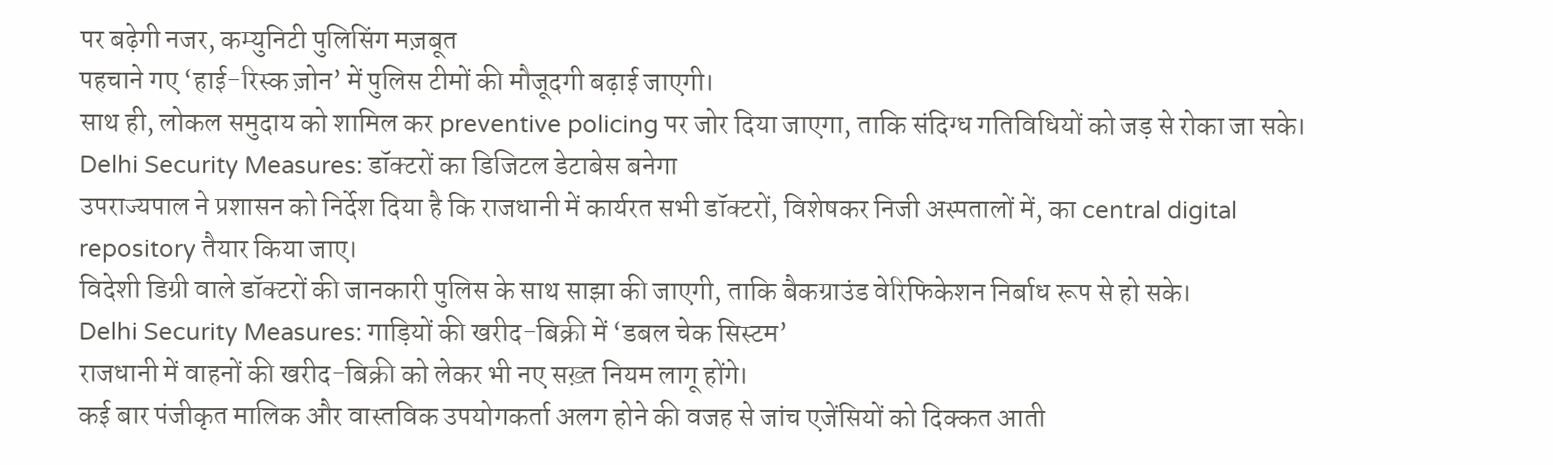पर बढ़ेगी नजर, कम्युनिटी पुलिसिंग मज़बूत
पहचाने गए ‘हाई-रिस्क ज़ोन’ में पुलिस टीमों की मौजूदगी बढ़ाई जाएगी।
साथ ही, लोकल समुदाय को शामिल कर preventive policing पर जोर दिया जाएगा, ताकि संदिग्ध गतिविधियों को जड़ से रोका जा सके।
Delhi Security Measures: डॉक्टरों का डिजिटल डेटाबेस बनेगा
उपराज्यपाल ने प्रशासन को निर्देश दिया है कि राजधानी में कार्यरत सभी डॉक्टरों, विशेषकर निजी अस्पतालों में, का central digital repository तैयार किया जाए।
विदेशी डिग्री वाले डॉक्टरों की जानकारी पुलिस के साथ साझा की जाएगी, ताकि बैकग्राउंड वेरिफिकेशन निर्बाध रूप से हो सके।
Delhi Security Measures: गाड़ियों की खरीद-बिक्री में ‘डबल चेक सिस्टम’
राजधानी में वाहनों की खरीद-बिक्री को लेकर भी नए सख़्त नियम लागू होंगे।
कई बार पंजीकृत मालिक और वास्तविक उपयोगकर्ता अलग होने की वजह से जांच एजेंसियों को दिक्कत आती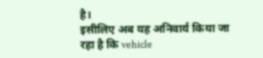है।
इसीलिए अब यह अनिवार्य किया जा रहा है कि vehicle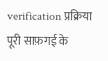verification प्रक्रिया पूरी साफ़गई के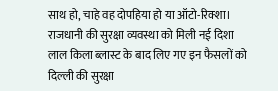साथ हो, चाहे वह दोपहिया हो या ऑटो-रिक्शा।
राजधानी की सुरक्षा व्यवस्था को मिली नई दिशा
लाल किला ब्लास्ट के बाद लिए गए इन फैसलों को दिल्ली की सुरक्षा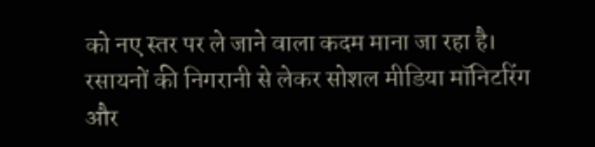को नए स्तर पर ले जाने वाला कदम माना जा रहा है।
रसायनों की निगरानी से लेकर सोशल मीडिया मॉनिटरिंग और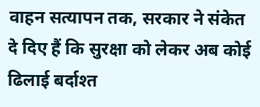वाहन सत्यापन तक, सरकार ने संकेत दे दिए हैं कि सुरक्षा को लेकर अब कोई ढिलाई बर्दाश्त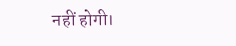नहीं होगी।